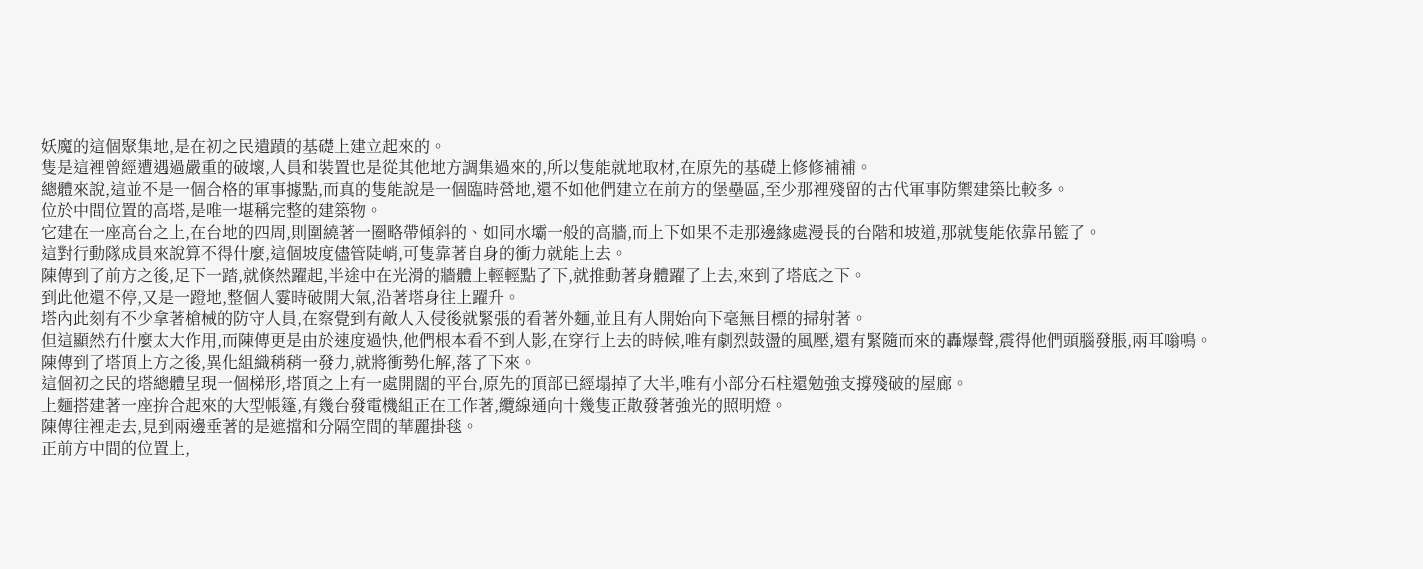妖魔的這個聚集地,是在初之民遺蹟的基礎上建立起來的。
隻是這裡曾經遭遇過嚴重的破壞,人員和裝置也是從其他地方調集過來的,所以隻能就地取材,在原先的基礎上修修補補。
總體來說,這並不是一個合格的軍事據點,而真的隻能說是一個臨時營地,還不如他們建立在前方的堡壘區,至少那裡殘留的古代軍事防禦建築比較多。
位於中間位置的高塔,是唯一堪稱完整的建築物。
它建在一座高台之上,在台地的四周,則圍繞著一圈略帶傾斜的、如同水壩一般的高牆,而上下如果不走那邊緣處漫長的台階和坡道,那就隻能依靠吊籃了。
這對行動隊成員來說算不得什麼,這個坡度儘管陡峭,可隻靠著自身的衝力就能上去。
陳傳到了前方之後,足下一踏,就倏然躍起,半途中在光滑的牆體上輕輕點了下,就推動著身體躍了上去,來到了塔底之下。
到此他還不停,又是一蹬地,整個人霎時破開大氣,沿著塔身往上躍升。
塔內此刻有不少拿著槍械的防守人員,在察覺到有敵人入侵後就緊張的看著外麵,並且有人開始向下毫無目標的掃射著。
但這顯然冇什麼太大作用,而陳傳更是由於速度過快,他們根本看不到人影,在穿行上去的時候,唯有劇烈鼓盪的風壓,還有緊隨而來的轟爆聲,震得他們頭腦發脹,兩耳嗡鳴。
陳傳到了塔頂上方之後,異化組織稍稍一發力,就將衝勢化解,落了下來。
這個初之民的塔總體呈現一個梯形,塔頂之上有一處開闊的平台,原先的頂部已經塌掉了大半,唯有小部分石柱還勉強支撐殘破的屋廊。
上麵搭建著一座拚合起來的大型帳篷,有幾台發電機組正在工作著,纜線通向十幾隻正散發著強光的照明燈。
陳傳往裡走去,見到兩邊垂著的是遮擋和分隔空間的華麗掛毯。
正前方中間的位置上,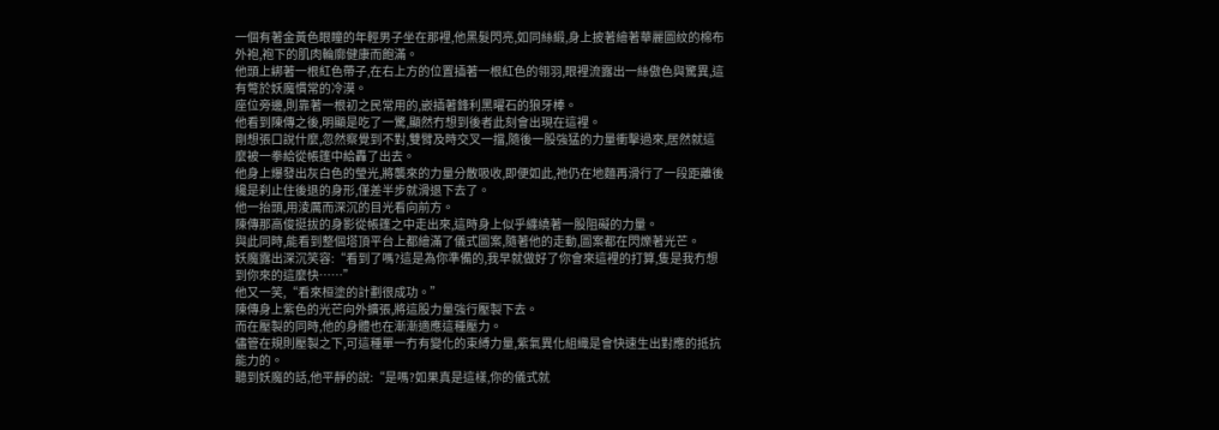一個有著金黃色眼瞳的年輕男子坐在那裡,他黑髮閃亮,如同絲緞,身上披著繪著華麗圖紋的棉布外袍,袍下的肌肉輪廓健康而飽滿。
他頭上綁著一根紅色帶子,在右上方的位置插著一根紅色的翎羽,眼裡流露出一絲傲色與驚異,這有彆於妖魔慣常的冷漠。
座位旁邊,則靠著一根初之民常用的,嵌插著鋒利黑曜石的狼牙棒。
他看到陳傳之後,明顯是吃了一驚,顯然冇想到後者此刻會出現在這裡。
剛想張口說什麼,忽然察覺到不對,雙臂及時交叉一擋,隨後一股強猛的力量衝擊過來,居然就這麼被一拳給從帳篷中給轟了出去。
他身上爆發出灰白色的瑩光,將襲來的力量分散吸收,即便如此,祂仍在地麵再滑行了一段距離後纔是刹止住後退的身形,僅差半步就滑退下去了。
他一抬頭,用淩厲而深沉的目光看向前方。
陳傳那高俊挺拔的身影從帳篷之中走出來,這時身上似乎纏繞著一股阻礙的力量。
與此同時,能看到整個塔頂平台上都繪滿了儀式圖案,隨著他的走動,圖案都在閃爍著光芒。
妖魔露出深沉笑容:“看到了嗎?這是為你準備的,我早就做好了你會來這裡的打算,隻是我冇想到你來的這麼快……”
他又一笑,“看來桓塗的計劃很成功。”
陳傳身上紫色的光芒向外擴張,將這股力量強行壓製下去。
而在壓製的同時,他的身體也在漸漸適應這種壓力。
儘管在規則壓製之下,可這種單一冇有變化的束縛力量,紫氣異化組織是會快速生出對應的抵抗能力的。
聽到妖魔的話,他平靜的說:“是嗎?如果真是這樣,你的儀式就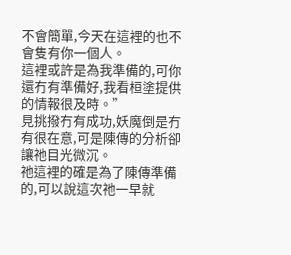不會簡單,今天在這裡的也不會隻有你一個人。
這裡或許是為我準備的,可你還冇有準備好,我看桓塗提供的情報很及時。”
見挑撥冇有成功,妖魔倒是冇有很在意,可是陳傳的分析卻讓祂目光微沉。
祂這裡的確是為了陳傳準備的,可以說這次祂一早就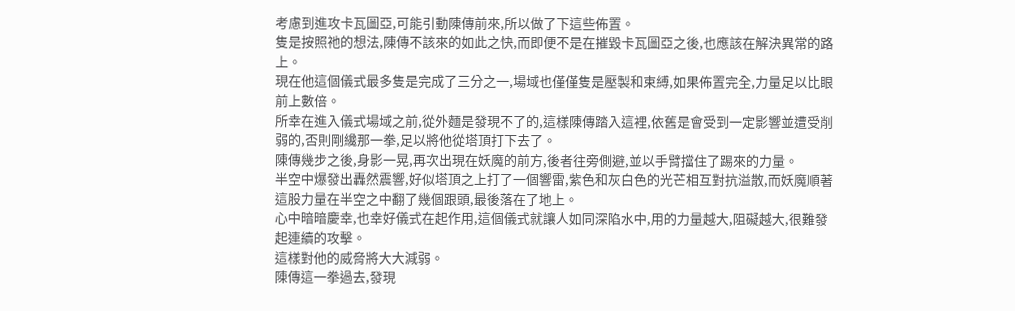考慮到進攻卡瓦圖亞,可能引動陳傳前來,所以做了下這些佈置。
隻是按照祂的想法,陳傳不該來的如此之快,而即便不是在摧毀卡瓦圖亞之後,也應該在解決異常的路上。
現在他這個儀式最多隻是完成了三分之一,場域也僅僅隻是壓製和束縛,如果佈置完全,力量足以比眼前上數倍。
所幸在進入儀式場域之前,從外麵是發現不了的,這樣陳傳踏入這裡,依舊是會受到一定影響並遭受削弱的,否則剛纔那一拳,足以將他從塔頂打下去了。
陳傳幾步之後,身影一晃,再次出現在妖魔的前方,後者往旁側避,並以手臂擋住了踢來的力量。
半空中爆發出轟然震響,好似塔頂之上打了一個響雷,紫色和灰白色的光芒相互對抗溢散,而妖魔順著這股力量在半空之中翻了幾個跟頭,最後落在了地上。
心中暗暗慶幸,也幸好儀式在起作用,這個儀式就讓人如同深陷水中,用的力量越大,阻礙越大,很難發起連續的攻擊。
這樣對他的威脅將大大減弱。
陳傳這一拳過去,發現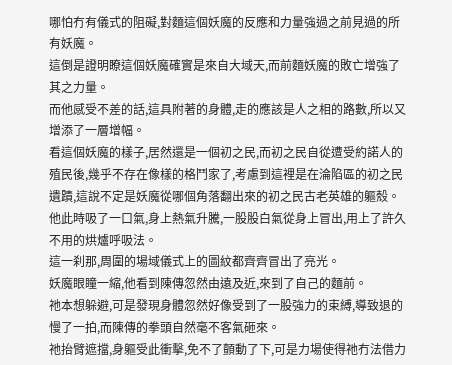哪怕冇有儀式的阻礙,對麵這個妖魔的反應和力量強過之前見過的所有妖魔。
這倒是證明瞭這個妖魔確實是來自大域天,而前麵妖魔的敗亡增強了其之力量。
而他感受不差的話,這具附著的身體,走的應該是人之相的路數,所以又增添了一層增幅。
看這個妖魔的樣子,居然還是一個初之民,而初之民自從遭受約諾人的殖民後,幾乎不存在像樣的格鬥家了,考慮到這裡是在淪陷區的初之民遺蹟,這說不定是妖魔從哪個角落翻出來的初之民古老英雄的軀殼。
他此時吸了一口氣,身上熱氣升騰,一股股白氣從身上冒出,用上了許久不用的烘爐呼吸法。
這一刹那,周圍的場域儀式上的圖紋都齊齊冒出了亮光。
妖魔眼瞳一縮,他看到陳傳忽然由遠及近,來到了自己的麵前。
祂本想躲避,可是發現身體忽然好像受到了一股強力的束縛,導致退的慢了一拍,而陳傳的拳頭自然毫不客氣砸來。
祂抬臂遮擋,身軀受此衝擊,免不了顫動了下,可是力場使得祂冇法借力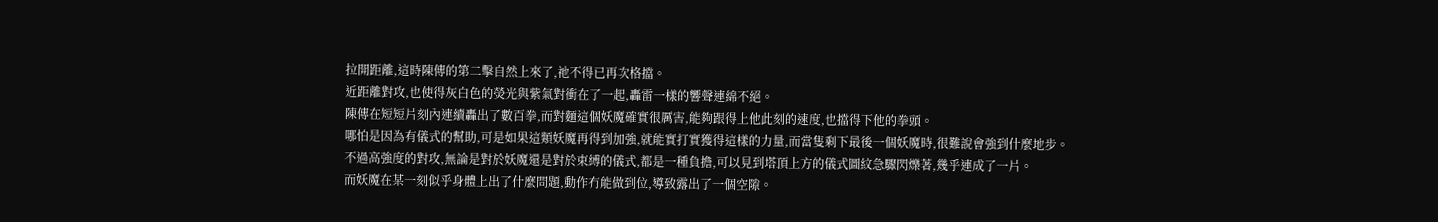拉開距離,這時陳傳的第二擊自然上來了,祂不得已再次格擋。
近距離對攻,也使得灰白色的熒光與紫氣對衝在了一起,轟雷一樣的響聲連綿不絕。
陳傳在短短片刻內連續轟出了數百拳,而對麵這個妖魔確實很厲害,能夠跟得上他此刻的速度,也擋得下他的拳頭。
哪怕是因為有儀式的幫助,可是如果這類妖魔再得到加強,就能實打實獲得這樣的力量,而當隻剩下最後一個妖魔時,很難說會強到什麼地步。
不過高強度的對攻,無論是對於妖魔還是對於束縛的儀式,都是一種負擔,可以見到塔頂上方的儀式圖紋急驟閃爍著,幾乎連成了一片。
而妖魔在某一刻似乎身體上出了什麼問題,動作冇能做到位,導致露出了一個空隙。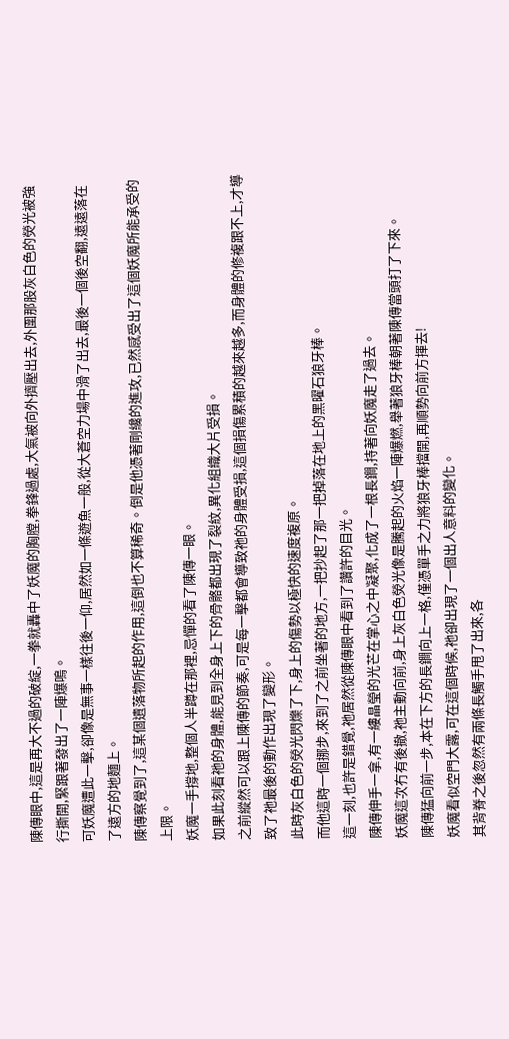陳傳眼中,這是再大不過的破綻,一拳就轟中了妖魔的胸膛,拳鋒過處,大氣被向外擠壓出去,外圍那股灰白色的熒光被強行撕開,緊跟著發出了一陣爆鳴。
可妖魔遭此一擊,卻像是無事一樣往後一仰,居然如一條遊魚一般,從大蒼空力場中滑了出去,最後一個後空翻,遠遠落在了遠方的地麵上。
陳傳察覺到了,這某個遺落物所起的作用,這倒也不算稀奇。倒是他憑著剛纔的進攻,已然感受出了這個妖魔所能承受的上限。
妖魔一手撐地,整個人半蹲在那裡,忌憚的看了陳傳一眼。
如果此刻看祂的身體,能見到全身上下的骨骼都出現了裂紋,異化組織大片受損。
之前縱然可以跟上陳傳的節奏,可是每一擊都會導致祂的身體受損,這個損傷累積的越來越多,而身體的修複跟不上,才導致了祂最後的動作出現了變形。
此時灰白色的熒光閃爍了下,身上的傷勢以極快的速度複原。
而他這時一個挪步,來到了之前坐著的地方,一把抄起了那一把掉落在地上的黑曜石狼牙棒。
這一刻,也許是錯覺,祂居然從陳傳眼中看到了讚許的目光。
陳傳伸手一拿,有一縷晶瑩的光芒在掌心之中凝聚,化成了一根長鐧,持著向妖魔走了過去。
妖魔這次冇有後撤,祂主動向前,身上灰白色熒光像是騰起的火焰一陣爆燃,舉著狼牙棒朝著陳傳當頭打了下來。
陳傳猛向前一步,本在下方的長鐧向上一格,僅憑單手之力將狼牙棒擋開,再順勢向前方揮去!
妖魔看似空門大露,可在這個時候,祂卻出現了一個出人意料的變化。
其背脊之後忽然有兩條長觸手甩了出來,各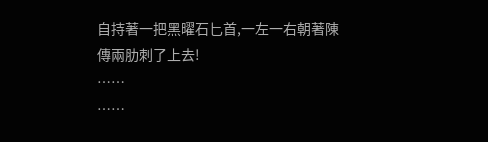自持著一把黑曜石匕首,一左一右朝著陳傳兩肋刺了上去!
……
……